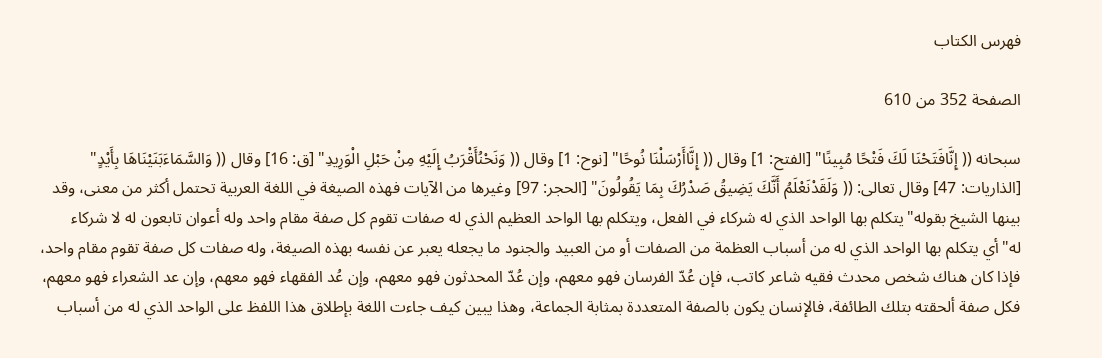فهرس الكتاب

الصفحة 352 من 610

سبحانه (( إِنَّافَتَحْنَا لَكَ فَتْحًا مُبِينًا" [الفتح: 1] وقال (( إِنَّاأَرْسَلْنَا نُوحًا" [نوح: 1] وقال (( وَنَحْنُأَقْرَبُ إِلَيْهِ مِنْ حَبْلِ الْوَرِيدِ" [ق: 16] وقال (( وَالسَّمَاءَبَنَيْنَاهَا بِأَيْدٍ" [الذاريات: 47] وقال تعالى: (( وَلَقَدْنَعْلَمُ أَنَّكَ يَضِيقُ صَدْرُكَ بِمَا يَقُولُونَ" [الحجر: 97] وغيرها من الآيات فهذه الصيغة في اللغة العربية تحتمل أكثر من معنى، وقد بينها الشيخ بقوله"يتكلم بها الواحد الذي له شركاء في الفعل، ويتكلم بها الواحد العظيم الذي له صفات تقوم كل صفة مقام واحد وله أعوان تابعون له لا شركاء له"أي يتكلم بها الواحد الذي له من أسباب العظمة من الصفات أو من العبيد والجنود ما يجعله يعبر عن نفسه بهذه الصيغة، وله صفات كل صفة تقوم مقام واحد، فإذا كان هناك شخص محدث فقيه شاعر كاتب، فإن عُدّ الفرسان فهو معهم، وإن عُدّ المحدثون فهو معهم، وإن عُد الفقهاء فهو معهم، وإن عد الشعراء فهو معهم، فكل صفة ألحقته بتلك الطائفة، فالإنسان يكون بالصفة المتعددة بمثابة الجماعة، وهذا يبين كيف جاءت اللغة بإطلاق هذا اللفظ على الواحد الذي له من أسباب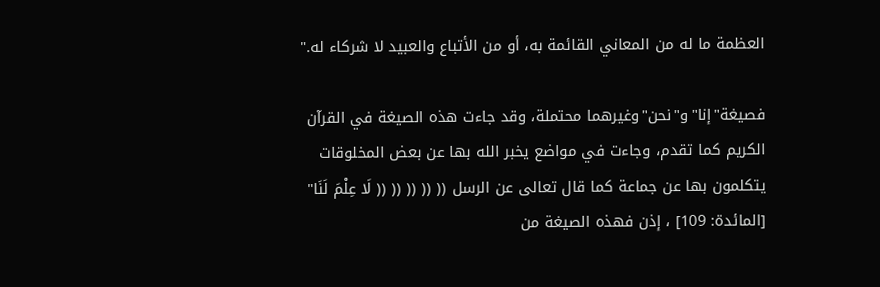العظمة ما له من المعاني القائمة به، أو من الأتباع والعبيد لا شركاء له."

فصيغة"إنا"و"نحن"وغيرهما محتملة، وقد جاءت هذه الصيغة في القرآن الكريم كما تقدم، وجاءت في مواضع يخبر الله بها عن بعض المخلوقات يتكلمون بها عن جماعة كما قال تعالى عن الرسل (( (( (( (( (( لَا عِلْمَ لَنَا" [المائدة: 109] ، إذن فهذه الصيغة من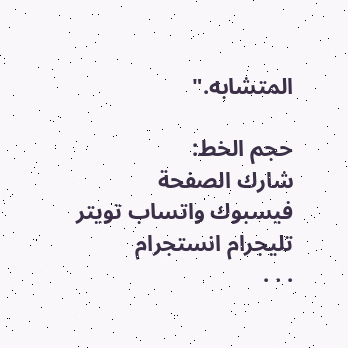المتشابه."

حجم الخط:
شارك الصفحة
فيسبوك واتساب تويتر تليجرام انستجرام
. . .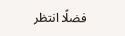فضلًا انتظر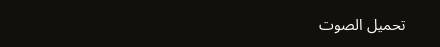تحميل الصوت